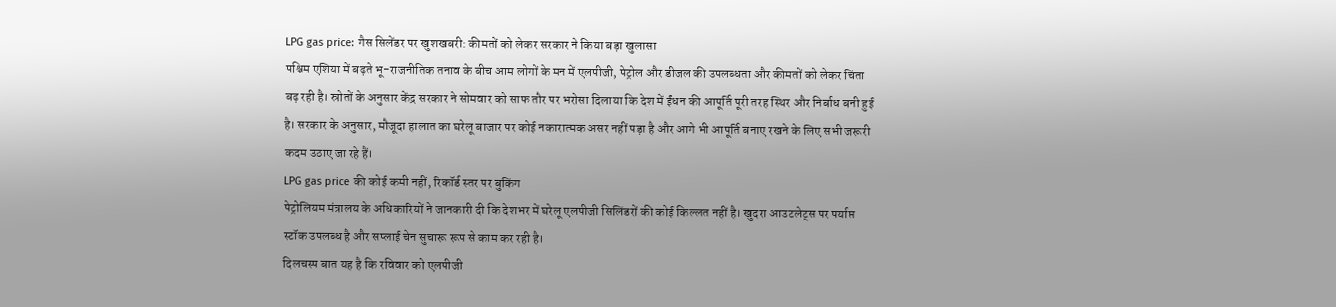LPG gas price: गैस सिलेंडर पर खुशखबरी: कीमतों को लेकर सरकार ने किया बड़ा खुलासा
पश्चिम एशिया में बढ़ते भू-राजनीतिक तनाव के बीच आम लोगों के मन में एलपीजी, पेट्रोल और डीजल की उपलब्धता और कीमतों को लेकर चिंता बढ़ रही है। स्रोतों के अनुसार केंद्र सरकार ने सोमवार को साफ तौर पर भरोसा दिलाया कि देश में ईंधन की आपूर्ति पूरी तरह स्थिर और निर्बाध बनी हुई है। सरकार के अनुसार, मौजूदा हालात का घरेलू बाजार पर कोई नकारात्मक असर नहीं पड़ा है और आगे भी आपूर्ति बनाए रखने के लिए सभी जरूरी कदम उठाए जा रहे हैं।
LPG gas price की कोई कमी नहीं, रिकॉर्ड स्तर पर बुकिंग
पेट्रोलियम मंत्रालय के अधिकारियों ने जानकारी दी कि देशभर में घरेलू एलपीजी सिलिंडरों की कोई किल्लत नहीं है। खुदरा आउटलेट्स पर पर्याप्त स्टॉक उपलब्ध है और सप्लाई चेन सुचारू रूप से काम कर रही है।
दिलचस्प बात यह है कि रविवार को एलपीजी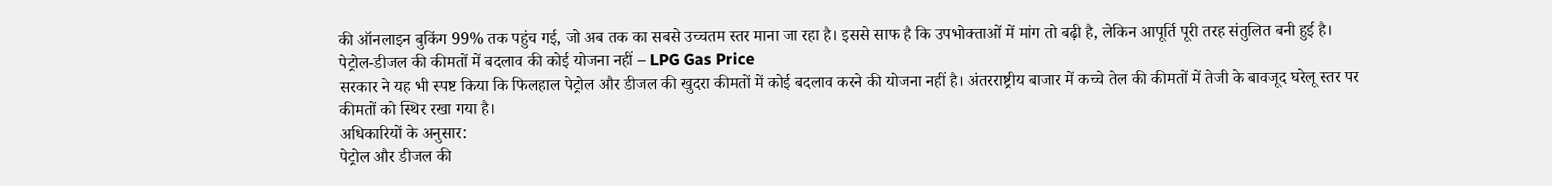की ऑनलाइन बुकिंग 99% तक पहुंच गई, जो अब तक का सबसे उच्चतम स्तर माना जा रहा है। इससे साफ है कि उपभोक्ताओं में मांग तो बढ़ी है, लेकिन आपूर्ति पूरी तरह संतुलित बनी हुई है।
पेट्रोल-डीजल की कीमतों में बदलाव की कोई योजना नहीं – LPG Gas Price
सरकार ने यह भी स्पष्ट किया कि फिलहाल पेट्रोल और डीजल की खुदरा कीमतों में कोई बदलाव करने की योजना नहीं है। अंतरराष्ट्रीय बाजार में कच्चे तेल की कीमतों में तेजी के बावजूद घरेलू स्तर पर कीमतों को स्थिर रखा गया है।
अधिकारियों के अनुसार:
पेट्रोल और डीजल की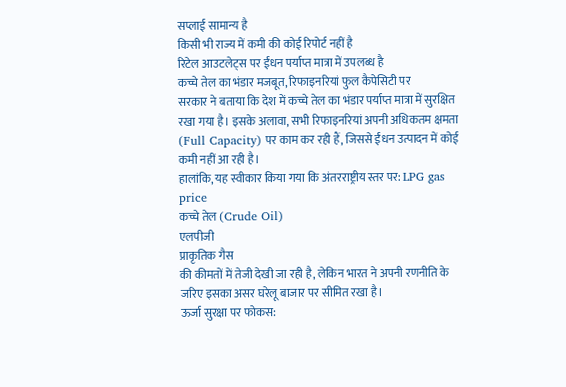सप्लाई सामान्य है
किसी भी राज्य में कमी की कोई रिपोर्ट नहीं है
रिटेल आउटलेट्स पर ईंधन पर्याप्त मात्रा में उपलब्ध है
कच्चे तेल का भंडार मजबूत, रिफाइनरियां फुल कैपेसिटी पर
सरकार ने बताया कि देश में कच्चे तेल का भंडार पर्याप्त मात्रा में सुरक्षित रखा गया है। इसके अलावा, सभी रिफाइनरियां अपनी अधिकतम क्षमता (Full Capacity) पर काम कर रही हैं, जिससे ईंधन उत्पादन में कोई कमी नहीं आ रही है।
हालांकि, यह स्वीकार किया गया कि अंतरराष्ट्रीय स्तर पर: LPG gas price
कच्चे तेल (Crude Oil)
एलपीजी
प्राकृतिक गैस
की कीमतों में तेजी देखी जा रही है, लेकिन भारत ने अपनी रणनीति के जरिए इसका असर घरेलू बाजार पर सीमित रखा है।
ऊर्जा सुरक्षा पर फोकस: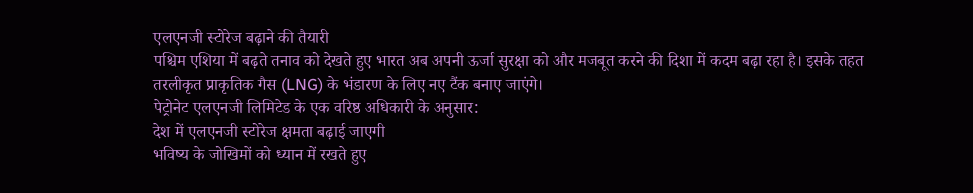एलएनजी स्टोरेज बढ़ाने की तैयारी
पश्चिम एशिया में बढ़ते तनाव को देखते हुए भारत अब अपनी ऊर्जा सुरक्षा को और मजबूत करने की दिशा में कदम बढ़ा रहा है। इसके तहत तरलीकृत प्राकृतिक गैस (LNG) के भंडारण के लिए नए टैंक बनाए जाएंगे।
पेट्रोनेट एलएनजी लिमिटेड के एक वरिष्ठ अधिकारी के अनुसार:
देश में एलएनजी स्टोरेज क्षमता बढ़ाई जाएगी
भविष्य के जोखिमों को ध्यान में रखते हुए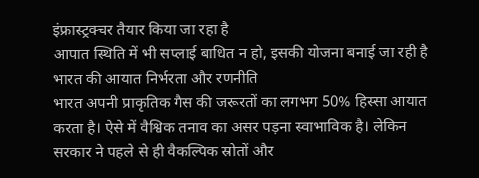इंफ्रास्ट्रक्चर तैयार किया जा रहा है
आपात स्थिति में भी सप्लाई बाधित न हो, इसकी योजना बनाई जा रही है
भारत की आयात निर्भरता और रणनीति
भारत अपनी प्राकृतिक गैस की जरूरतों का लगभग 50% हिस्सा आयात करता है। ऐसे में वैश्विक तनाव का असर पड़ना स्वाभाविक है। लेकिन सरकार ने पहले से ही वैकल्पिक स्रोतों और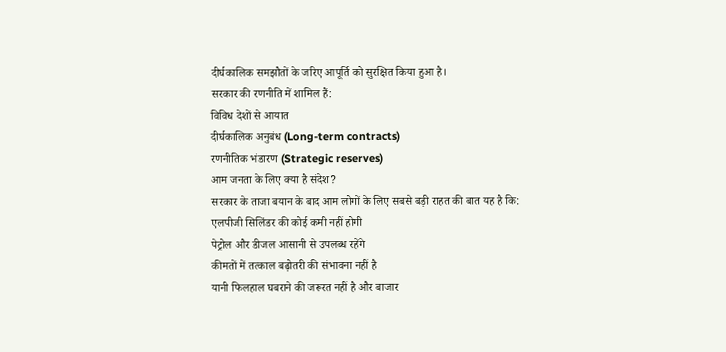दीर्घकालिक समझौतों के जरिए आपूर्ति को सुरक्षित किया हुआ है।
सरकार की रणनीति में शामिल हैं:
विविध देशों से आयात
दीर्घकालिक अनुबंध (Long-term contracts)
रणनीतिक भंडारण (Strategic reserves)
आम जनता के लिए क्या है संदेश?
सरकार के ताजा बयान के बाद आम लोगों के लिए सबसे बड़ी राहत की बात यह है कि:
एलपीजी सिलिंडर की कोई कमी नहीं होगी
पेट्रोल और डीजल आसानी से उपलब्ध रहेंगे
कीमतों में तत्काल बढ़ोतरी की संभावना नहीं है
यानी फिलहाल घबराने की जरूरत नहीं है और बाजार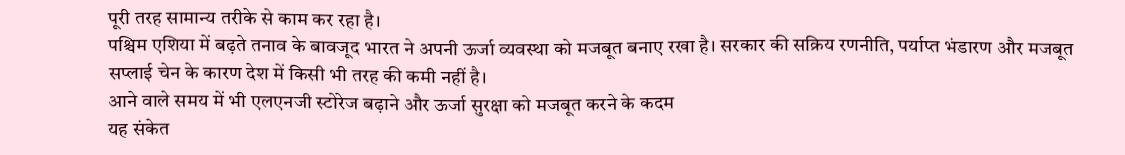पूरी तरह सामान्य तरीके से काम कर रहा है।
पश्चिम एशिया में बढ़ते तनाव के बावजूद भारत ने अपनी ऊर्जा व्यवस्था को मजबूत बनाए रखा है। सरकार की सक्रिय रणनीति, पर्याप्त भंडारण और मजबूत सप्लाई चेन के कारण देश में किसी भी तरह की कमी नहीं है।
आने वाले समय में भी एलएनजी स्टोरेज बढ़ाने और ऊर्जा सुरक्षा को मजबूत करने के कदम
यह संकेत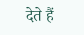देते हैं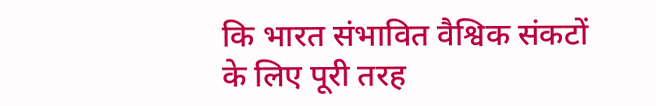कि भारत संभावित वैश्विक संकटों के लिए पूरी तरह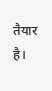तैयार है।